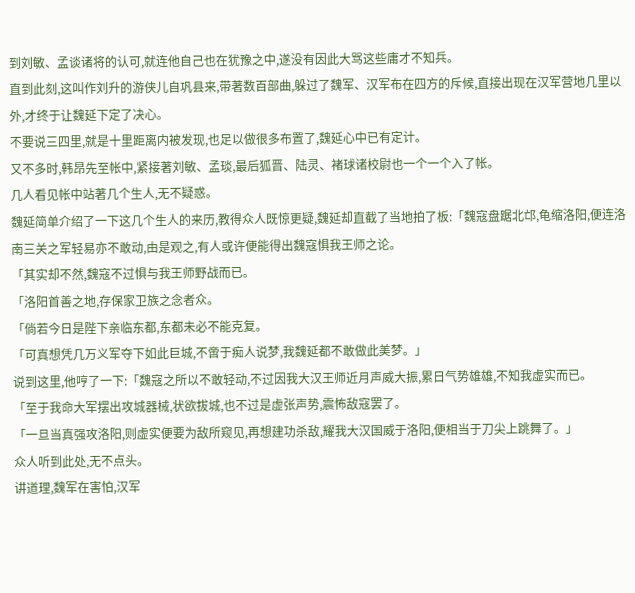到刘敏、孟谈诸将的认可,就连他自己也在犹豫之中,遂没有因此大骂这些庸才不知兵。
直到此刻,这叫作刘升的游侠儿自巩县来,带著数百部曲,躲过了魏军、汉军布在四方的斥候,直接出现在汉军营地几里以外,才终于让魏延下定了决心。
不要说三四里,就是十里距离内被发现,也足以做很多布置了,魏延心中已有定计。
又不多时,韩昂先至帐中,紧接著刘敏、孟琰,最后狐晋、陆灵、褚球诸校尉也一个一个入了帐。
几人看见帐中站著几个生人,无不疑惑。
魏延简单介绍了一下这几个生人的来历,教得众人既惊更疑,魏延却直截了当地拍了板:「魏寇盘踞北邙,龟缩洛阳,便连洛南三关之军轻易亦不敢动,由是观之,有人或许便能得出魏寇惧我王师之论。
「其实却不然,魏寇不过惧与我王师野战而已。
「洛阳首善之地,存保家卫族之念者众。
「倘若今日是陛下亲临东都,东都未必不能克复。
「可真想凭几万义军夺下如此巨城,不啻于痴人说梦,我魏延都不敢做此美梦。」
说到这里,他哼了一下:「魏寇之所以不敢轻动,不过因我大汉王师近月声威大振,累日气势雄雄,不知我虚实而已。
「至于我命大军摆出攻城器械,状欲拔城,也不过是虚张声势,震怖敌寇罢了。
「一旦当真强攻洛阳,则虚实便要为敌所窥见,再想建功杀敌,耀我大汉国威于洛阳,便相当于刀尖上跳舞了。」
众人听到此处,无不点头。
讲道理,魏军在害怕,汉军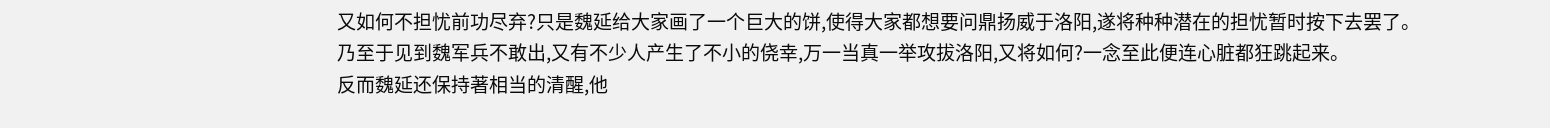又如何不担忧前功尽弃?只是魏延给大家画了一个巨大的饼,使得大家都想要问鼎扬威于洛阳,遂将种种潜在的担忧暂时按下去罢了。
乃至于见到魏军兵不敢出,又有不少人产生了不小的侥幸,万一当真一举攻拔洛阳,又将如何?一念至此便连心脏都狂跳起来。
反而魏延还保持著相当的清醒,他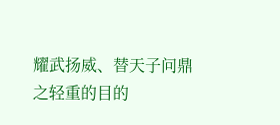耀武扬威、替天子问鼎之轻重的目的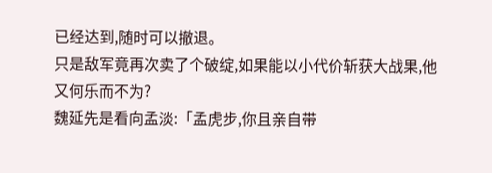已经达到,随时可以撤退。
只是敌军竟再次卖了个破绽,如果能以小代价斩获大战果,他又何乐而不为?
魏延先是看向孟淡:「孟虎步,你且亲自带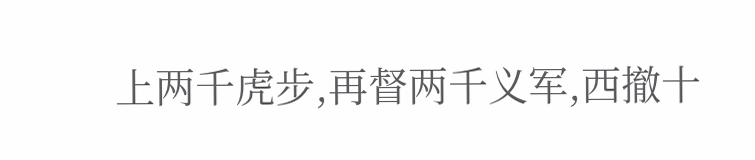上两千虎步,再督两千义军,西撤十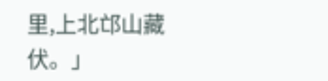里,上北邙山藏伏。」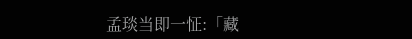孟琰当即一怔:「藏